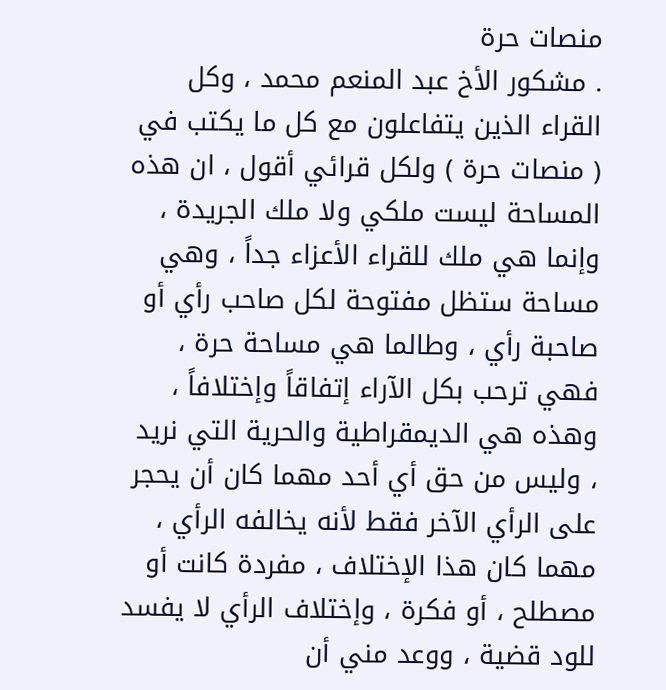منصات حرة
. مشكور الأخ عبد المنعم محمد ، وكل القراء الذين يتفاعلون مع كل ما يكتب في ( منصات حرة ) ولكل قرائي أقول ، ان هذه المساحة ليست ملكي ولا ملك الجريدة ، وإنما هي ملك للقراء الأعزاء جداً ، وهي مساحة ستظل مفتوحة لكل صاحب رأي أو صاحبة رأي ، وطالما هي مساحة حرة ، فهي ترحب بكل الآراء إتفاقاً وإختلافاً ، وهذه هي الديمقراطية والحرية التي نريد ، وليس من حق أي أحد مهما كان أن يحجر على الرأي الآخر فقط لأنه يخالفه الرأي ، مهما كان هذا الإختلاف ، مفردة كانت أو مصطلح ، أو فكرة ، وإختلاف الرأي لا يفسد للود قضية ، ووعد مني أن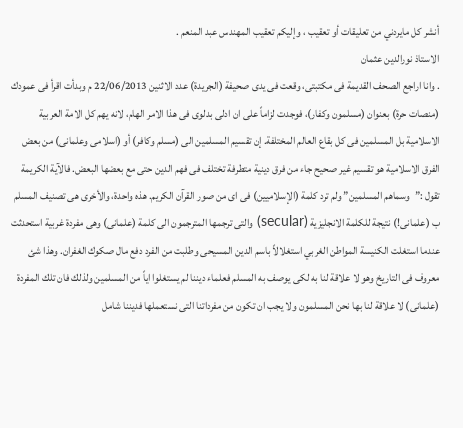أنشر كل مايردني من تعليقات أو تعقيب ، وإليكم تعقيب المهندس عبد المنعم .
الاستاذ نورالدين عثمان
. وانا اراجع الصحف القديمة فى مكتبتى، وقعت فى يدى صحيفة (الجريدة) عدد الاثنين 22/06/2013 م وبدأت اقرأ فى عمودك (منصات حرة) بعنوان (مسلمون وكفار)، فوجدت لزاماً على ان ادلى بدلوى فى هذا الامر الهام، لانه يهم كل الامة العربية الاسلامية بل المسلمين فى كل بقاع العالم المختلفة. إن تقسيم المسلمين الى (مسلم وكافر) أو (اسلامى وعلمانى) من بعض الفرق الاسلامية هو تقسيم غير صحيح جاء من فرق دينية متطرفة تختلف فى فهم الدين حتى مع بعضها البعض. فالآية الكريمة تقول :”وسماهم المسلمين” ولم ترد كلمة (الإسلاميين) فى اى من صور القرآن الكريم. هذه واحدة، والأخرى هى تصنيف المسلم ب (علمانى!) نتيجة للكلمة الانجليزية (secular) والتى ترجمها المترجمون الى كلمة (علمانى) وهى مفردة غربية استحدثت عندما استغلت الكنيسة المواطن الغربي استغلالاً باسم الدين المسيحى وطلبت من الفرد دفع مال صكوك الغفران. وهذا شئ معروف فى التاريخ وهو لا علاقة لنا به لكى يوصف به المسلم فعلماء ديننا لم يستغلوا اياً من المسلمين ولذلك فان تلك المفردة (علمانى) لا علاقة لنا بها نحن المسلمون ولا يجب ان تكون من مفرداتنا التى نستعملها فديننا شامل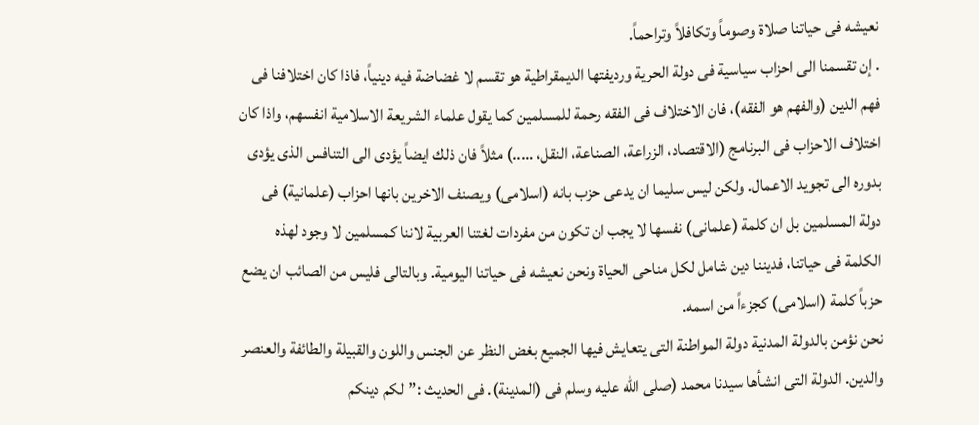نعيشه فى حياتنا صلاة وصوماً وتكافلاً وتراحماً.
. إن تقسمنا الى احزاب سياسية فى دولة الحرية ورديفتها الديمقراطية هو تقسم لا غضاضة فيه دينياً، فاذا كان اختلافنا فى فهم الدين (والفهم هو الفقه)، فان الاختلاف فى الفقه رحمة للمسلمين كما يقول علماء الشريعة الاسلامية انفسهم، واذا كان اختلاف الاحزاب فى البرنامج (الاقتصاد، الزراعة، الصناعة، النقل، …..) مثلاً فان ذلك ايضاً يؤدى الى التنافس الذى يؤدى بدوره الى تجويد الاعمال. ولكن ليس سليما ان يدعى حزب بانه (اسلامى) ويصنف الاخرين بانها احزاب (علمانية) فى دولة المسلمين بل ان كلمة (علمانى) نفسها لا يجب ان تكون من مفردات لغتنا العربية لاننا كمسلمين لا وجود لهذه الكلمة فى حياتنا، فديننا دين شامل لكل مناحى الحياة ونحن نعيشه فى حياتنا اليومية. وبالتالى فليس من الصائب ان يضع حزباً كلمة (اسلامى) كجزءاً من اسمه.
نحن نؤمن بالدولة المدنية دولة المواطنة التى يتعايش فيها الجميع بغض النظر عن الجنس واللون والقبيلة والطائفة والعنصر والدين. الدولة التى انشأها سيدنا محمد (صلى الله عليه وسلم فى (المدينة). فى الحديث :”لكم دينكم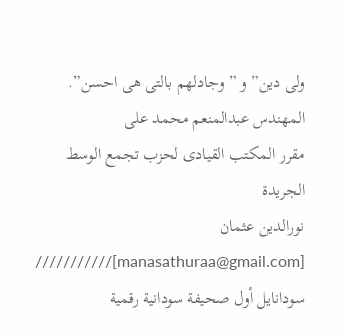ولى دين” و ” وجادلهم بالتى هى احسن”.
المهندس عبدالمنعم محمد على
مقرر المكتب القيادى لحزب تجمع الوسط
الجريدة
نورالدين عثمان [manasathuraa@gmail.com]///////////
سودانايل أول صحيفة سودانية رقمية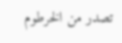تصدر من الخرطوم